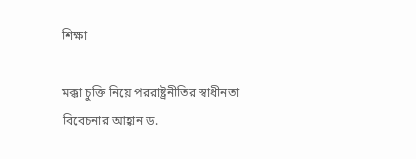শিক্ষা

মক্কা চুক্তি নিয়ে পররাষ্ট্রনীতির স্বাধীনতা বিবেচনার আহ্বান ড.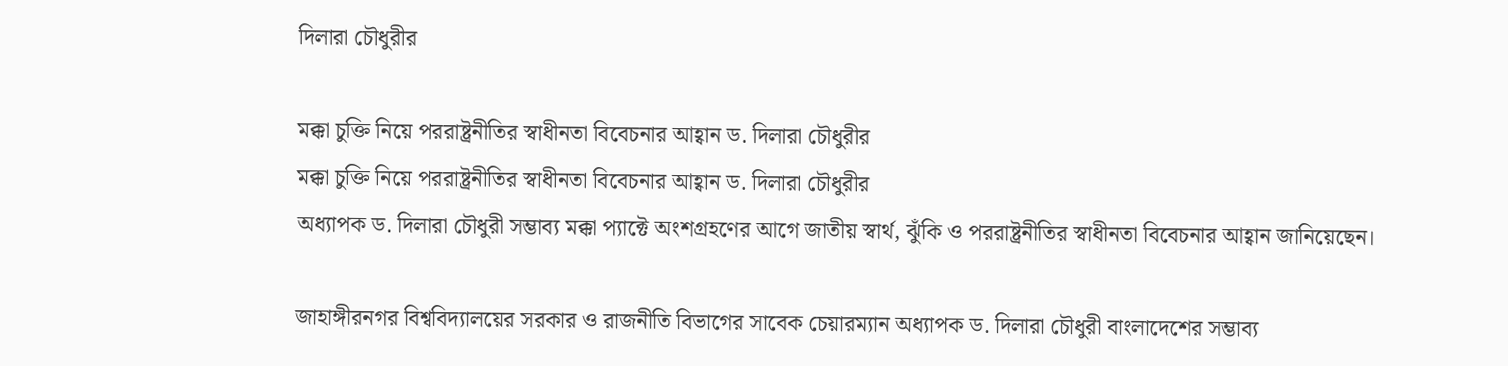দিলারা চৌধুরীর

মক্কা চুক্তি নিয়ে পররাষ্ট্রনীতির স্বাধীনতা বিবেচনার আহ্বান ড. দিলারা চৌধুরীর
মক্কা চুক্তি নিয়ে পররাষ্ট্রনীতির স্বাধীনতা বিবেচনার আহ্বান ড. দিলারা চৌধুরীর
অধ্যাপক ড. দিলারা চৌধুরী সম্ভাব্য মক্কা প্যাক্টে অংশগ্রহণের আগে জাতীয় স্বার্থ, ঝুঁকি ও পররাষ্ট্রনীতির স্বাধীনতা বিবেচনার আহ্বান জানিয়েছেন।

জাহাঙ্গীরনগর বিশ্ববিদ্যালয়ের সরকার ও রাজনীতি বিভাগের সাবেক চেয়ারম্যান অধ্যাপক ড. দিলারা চৌধুরী বাংলাদেশের সম্ভাব্য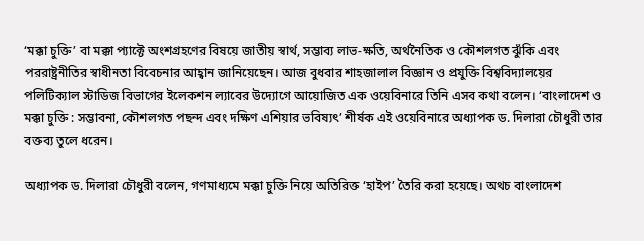‘মক্কা চুক্তি’ বা মক্কা প্যাক্টে অংশগ্রহণের বিষয়ে জাতীয় স্বার্থ, সম্ভাব্য লাভ-ক্ষতি, অর্থনৈতিক ও কৌশলগত ঝুঁকি এবং পররাষ্ট্রনীতির স্বাধীনতা বিবেচনার আহ্বান জানিয়েছেন। আজ বুধবার শাহজালাল বিজ্ঞান ও প্রযুক্তি বিশ্ববিদ্যালয়ের পলিটিক্যাল স্টাডিজ বিভাগের ইলেকশন ল্যাবের উদ্যোগে আয়োজিত এক ওয়েবিনারে তিনি এসব কথা বলেন। ‘বাংলাদেশ ও মক্কা চুক্তি : সম্ভাবনা, কৌশলগত পছন্দ এবং দক্ষিণ এশিয়ার ভবিষ্যৎ’ শীর্ষক এই ওয়েবিনারে অধ্যাপক ড. দিলারা চৌধুরী তার বক্তব্য তুলে ধরেন।

অধ্যাপক ড. দিলারা চৌধুরী বলেন, গণমাধ্যমে মক্কা চুক্তি নিয়ে অতিরিক্ত ‘হাইপ’ তৈরি করা হয়েছে। অথচ বাংলাদেশ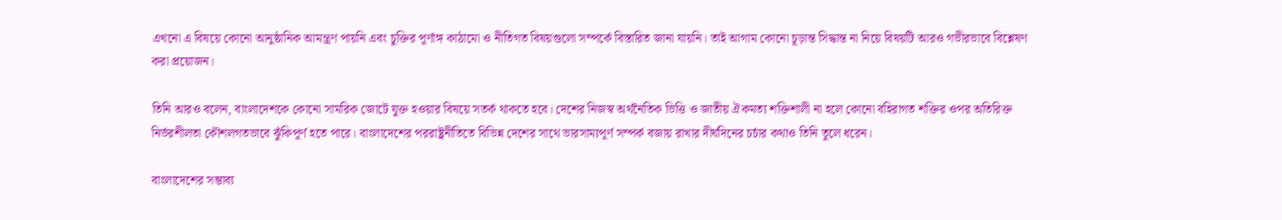এখনো এ বিষয়ে কোনো আনুষ্ঠানিক আমন্ত্রণ পায়নি এবং চুক্তির পূর্ণাঙ্গ কাঠামো ও নীতিগত বিষয়গুলো সম্পর্কে বিস্তারিত জানা যায়নি। তাই আগাম কোনো চূড়ান্ত সিদ্ধান্ত না নিয়ে বিষয়টি আরও গভীরভাবে বিশ্লেষণ করা প্রয়োজন।

তিনি আরও বলেন, বাংলাদেশকে কোনো সামরিক জোটে যুক্ত হওয়ার বিষয়ে সতর্ক থাকতে হবে। দেশের নিজস্ব অর্থনৈতিক ভিত্তি ও জাতীয় ঐকমত্য শক্তিশালী না হলে কোনো বহিরাগত শক্তির ওপর অতিরিক্ত নির্ভরশীলতা কৌশলগতভাবে ঝুঁকিপূর্ণ হতে পারে। বাংলাদেশের পররাষ্ট্রনীতিতে বিভিন্ন দেশের সাথে ভারসাম্যপূর্ণ সম্পর্ক বজায় রাখার দীর্ঘদিনের চর্চার কথাও তিনি তুলে ধরেন।

বাংলাদেশের সম্ভাব্য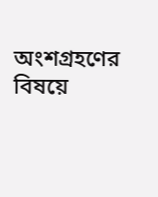অংশগ্রহণের বিষয়ে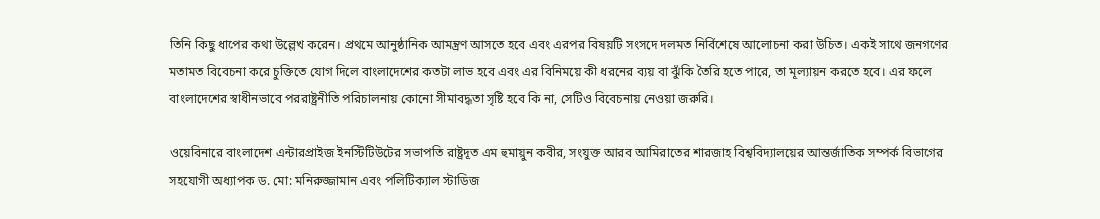তিনি কিছু ধাপের কথা উল্লেখ করেন। প্রথমে আনুষ্ঠানিক আমন্ত্রণ আসতে হবে এবং এরপর বিষয়টি সংসদে দলমত নির্বিশেষে আলোচনা করা উচিত। একই সাথে জনগণের মতামত বিবেচনা করে চুক্তিতে যোগ দিলে বাংলাদেশের কতটা লাভ হবে এবং এর বিনিময়ে কী ধরনের ব্যয় বা ঝুঁকি তৈরি হতে পারে, তা মূল্যায়ন করতে হবে। এর ফলে বাংলাদেশের স্বাধীনভাবে পররাষ্ট্রনীতি পরিচালনায় কোনো সীমাবদ্ধতা সৃষ্টি হবে কি না, সেটিও বিবেচনায় নেওয়া জরুরি।

ওয়েবিনারে বাংলাদেশ এন্টারপ্রাইজ ইনস্টিটিউটের সভাপতি রাষ্ট্রদূত এম হুমায়ুন কবীর, সংযুক্ত আরব আমিরাতের শারজাহ বিশ্ববিদ্যালয়ের আন্তর্জাতিক সম্পর্ক বিভাগের সহযোগী অধ্যাপক ড. মো: মনিরুজ্জামান এবং পলিটিক্যাল স্টাডিজ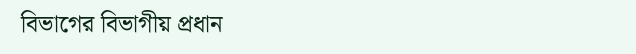বিভাগের বিভাগীয় প্রধান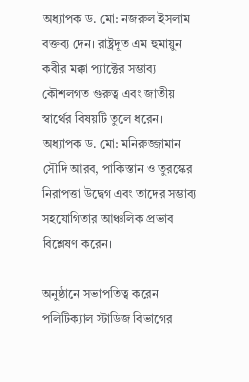অধ্যাপক ড. মো: নজরুল ইসলাম বক্তব্য দেন। রাষ্ট্রদূত এম হুমায়ুন কবীর মক্কা প্যাক্টের সম্ভাব্য কৌশলগত গুরুত্ব এবং জাতীয় স্বার্থের বিষয়টি তুলে ধরেন। অধ্যাপক ড. মো: মনিরুজ্জামান সৌদি আরব, পাকিস্তান ও তুরস্কের নিরাপত্তা উদ্বেগ এবং তাদের সম্ভাব্য সহযোগিতার আঞ্চলিক প্রভাব বিশ্লেষণ করেন।

অনুষ্ঠানে সভাপতিত্ব করেন পলিটিক্যাল স্টাডিজ বিভাগের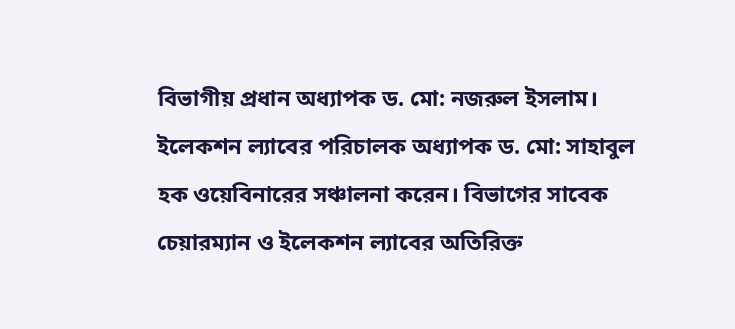বিভাগীয় প্রধান অধ্যাপক ড. মো: নজরুল ইসলাম। ইলেকশন ল্যাবের পরিচালক অধ্যাপক ড. মো: সাহাবুল হক ওয়েবিনারের সঞ্চালনা করেন। বিভাগের সাবেক চেয়ারম্যান ও ইলেকশন ল্যাবের অতিরিক্ত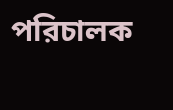পরিচালক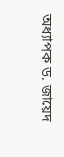অধ্যাপক ড. জায়েদ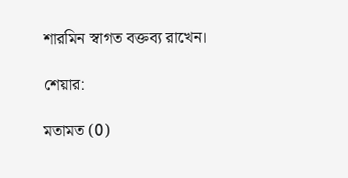শারমিন স্বাগত বক্তব্য রাখেন।

শেয়ার:

মতামত (0)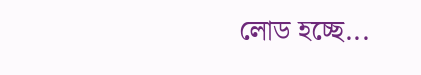লোড হচ্ছে...